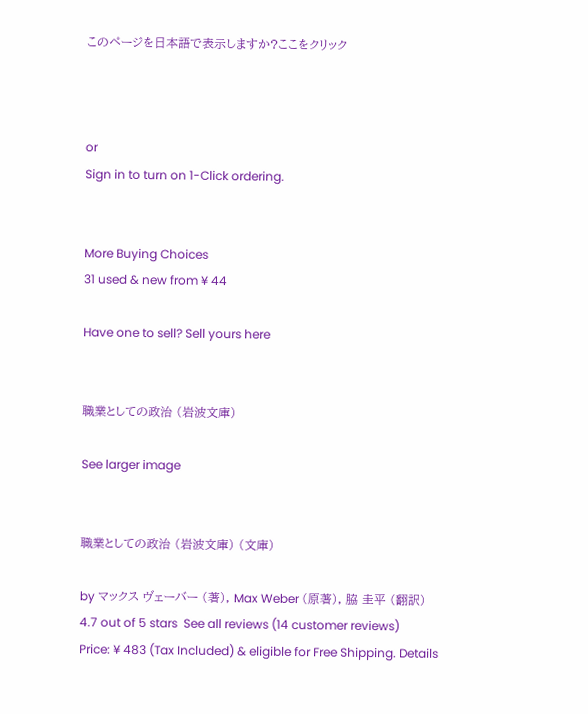このページを日本語で表示しますか?ここをクリック



or
Sign in to turn on 1-Click ordering.


More Buying Choices
31 used & new from ¥ 44

Have one to sell? Sell yours here


職業としての政治 (岩波文庫)

See larger image


職業としての政治 (岩波文庫) (文庫)

by マックス ヴェーバー (著), Max Weber (原著), 脇 圭平 (翻訳)
4.7 out of 5 stars  See all reviews (14 customer reviews)
Price: ¥ 483 (Tax Included) & eligible for Free Shipping. Details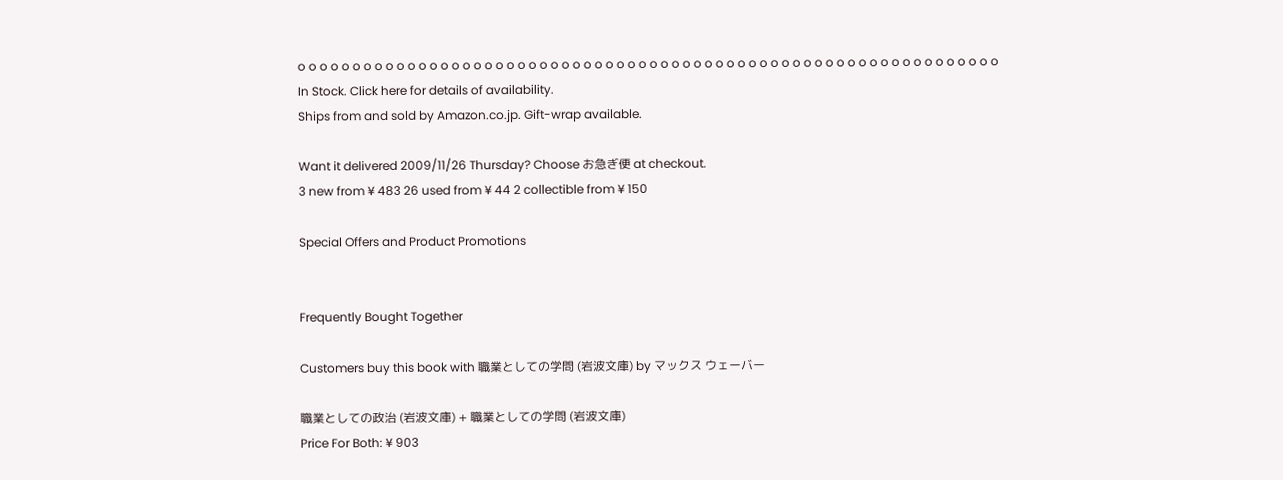o o o o o o o o o o o o o o o o o o o o o o o o o o o o o o o o o o o o o o o o o o o o o o o o o o o o o o o o o o o o o o o o
In Stock. Click here for details of availability.
Ships from and sold by Amazon.co.jp. Gift-wrap available.

Want it delivered 2009/11/26 Thursday? Choose お急ぎ便 at checkout.
3 new from ¥ 483 26 used from ¥ 44 2 collectible from ¥ 150

Special Offers and Product Promotions


Frequently Bought Together

Customers buy this book with 職業としての学問 (岩波文庫) by マックス ウェーバー

職業としての政治 (岩波文庫) + 職業としての学問 (岩波文庫)
Price For Both: ¥ 903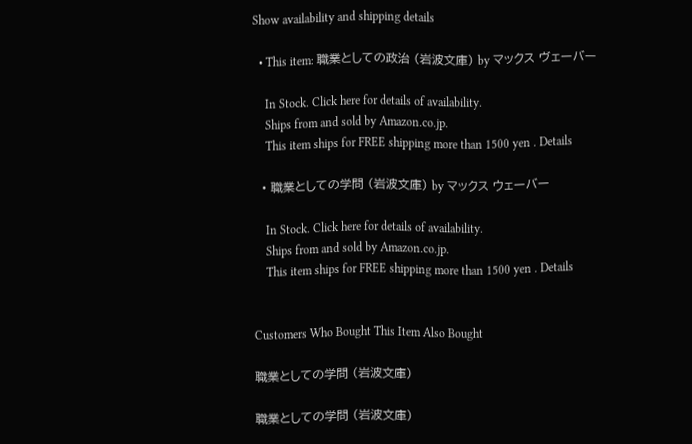Show availability and shipping details

  • This item: 職業としての政治 (岩波文庫) by マックス ヴェーバー

    In Stock. Click here for details of availability.
    Ships from and sold by Amazon.co.jp.
    This item ships for FREE shipping more than 1500 yen . Details

  • 職業としての学問 (岩波文庫) by マックス ウェーバー

    In Stock. Click here for details of availability.
    Ships from and sold by Amazon.co.jp.
    This item ships for FREE shipping more than 1500 yen . Details


Customers Who Bought This Item Also Bought

職業としての学問 (岩波文庫)

職業としての学問 (岩波文庫)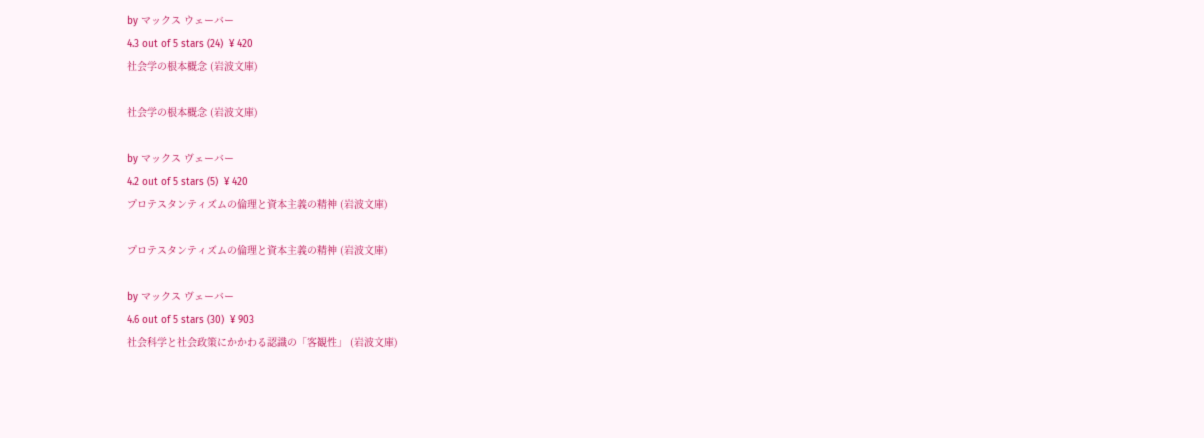by マックス ウェーバー
4.3 out of 5 stars (24)  ¥ 420
社会学の根本概念 (岩波文庫)

社会学の根本概念 (岩波文庫)

by マックス ヴェーバー
4.2 out of 5 stars (5)  ¥ 420
プロテスタンティズムの倫理と資本主義の精神 (岩波文庫)

プロテスタンティズムの倫理と資本主義の精神 (岩波文庫)

by マックス ヴェーバー
4.6 out of 5 stars (30)  ¥ 903
社会科学と社会政策にかかわる認識の「客観性」 (岩波文庫)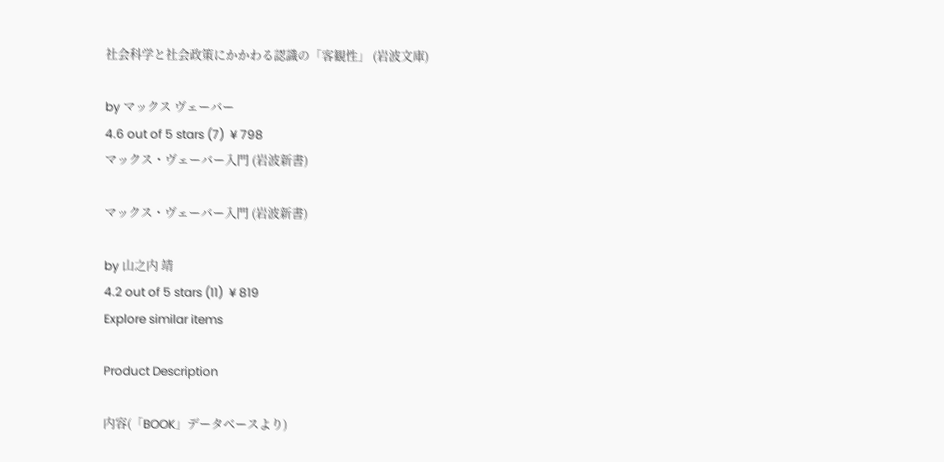社会科学と社会政策にかかわる認識の「客観性」 (岩波文庫)

by マックス ヴェーバー
4.6 out of 5 stars (7)  ¥ 798
マックス・ヴェーバー入門 (岩波新書)

マックス・ヴェーバー入門 (岩波新書)

by 山之内 靖
4.2 out of 5 stars (11)  ¥ 819
Explore similar items

Product Description

内容(「BOOK」データベースより)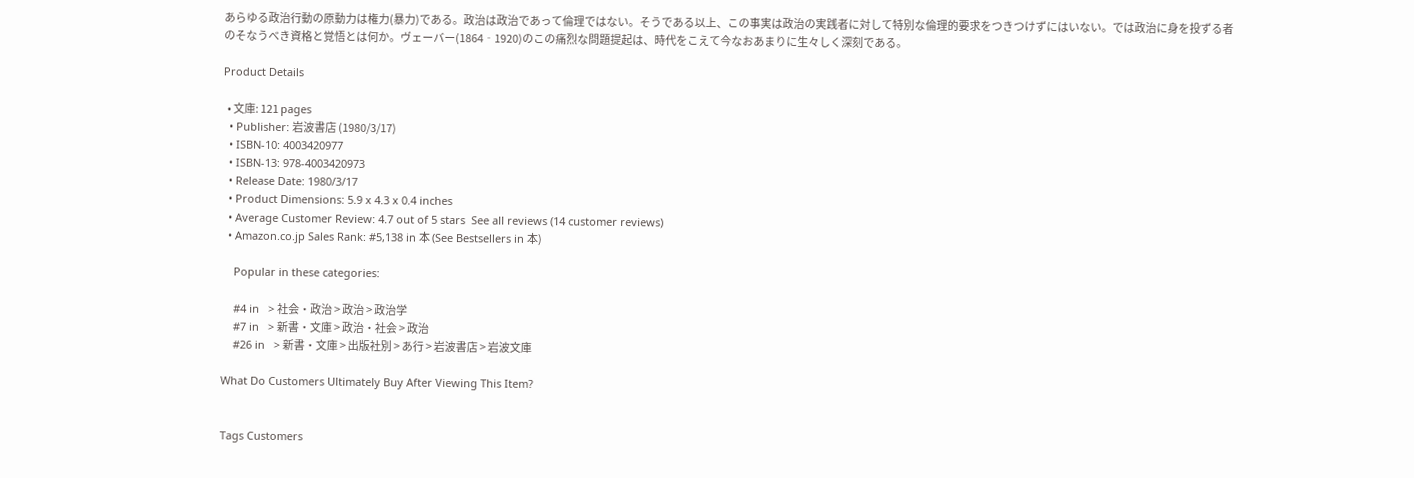あらゆる政治行動の原動力は権力(暴力)である。政治は政治であって倫理ではない。そうである以上、この事実は政治の実践者に対して特別な倫理的要求をつきつけずにはいない。では政治に身を投ずる者のそなうべき資格と覚悟とは何か。ヴェーバー(1864‐1920)のこの痛烈な問題提起は、時代をこえて今なおあまりに生々しく深刻である。

Product Details

  • 文庫: 121 pages
  • Publisher: 岩波書店 (1980/3/17)
  • ISBN-10: 4003420977
  • ISBN-13: 978-4003420973
  • Release Date: 1980/3/17
  • Product Dimensions: 5.9 x 4.3 x 0.4 inches
  • Average Customer Review: 4.7 out of 5 stars  See all reviews (14 customer reviews)
  • Amazon.co.jp Sales Rank: #5,138 in 本 (See Bestsellers in 本)

    Popular in these categories:

    #4 in   > 社会・政治 > 政治 > 政治学
    #7 in   > 新書・文庫 > 政治・社会 > 政治
    #26 in   > 新書・文庫 > 出版社別 > あ行 > 岩波書店 > 岩波文庫

What Do Customers Ultimately Buy After Viewing This Item?


Tags Customers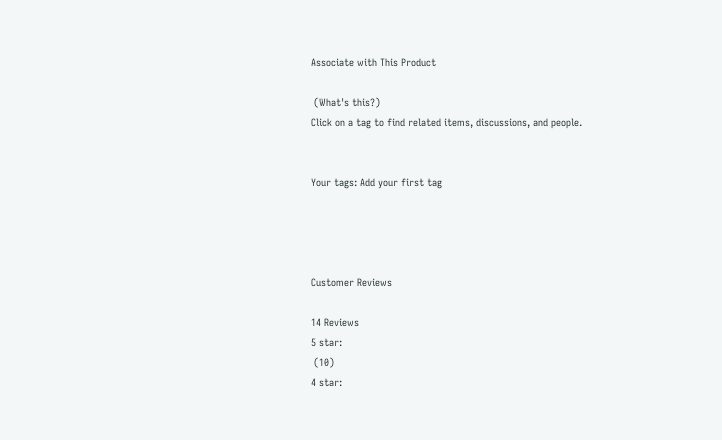Associate with This Product

 (What's this?)
Click on a tag to find related items, discussions, and people.


Your tags: Add your first tag




Customer Reviews

14 Reviews
5 star:
 (10)
4 star: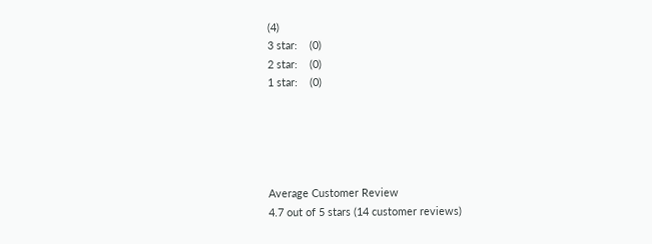(4)
3 star:    (0)
2 star:    (0)
1 star:    (0)





Average Customer Review
4.7 out of 5 stars (14 customer reviews)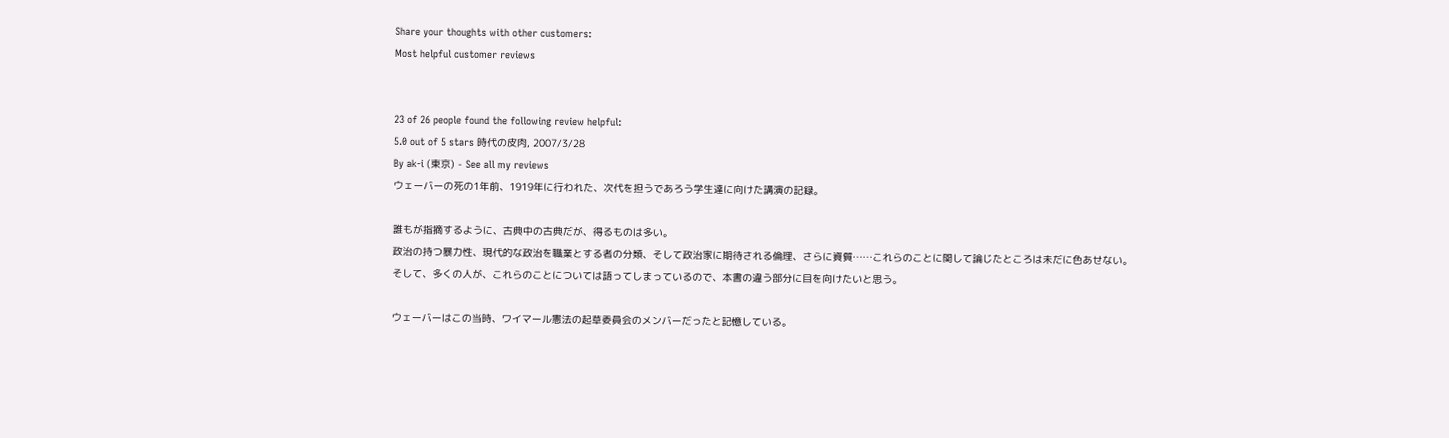Share your thoughts with other customers:
Most helpful customer reviews


23 of 26 people found the following review helpful:
5.0 out of 5 stars 時代の皮肉, 2007/3/28
By ak-i (東京) - See all my reviews
ウェーバーの死の1年前、1919年に行われた、次代を担うであろう学生達に向けた講演の記録。

誰もが指摘するように、古典中の古典だが、得るものは多い。
政治の持つ暴力性、現代的な政治を職業とする者の分類、そして政治家に期待される倫理、さらに資質……これらのことに関して論じたところは未だに色あせない。
そして、多くの人が、これらのことについては語ってしまっているので、本書の違う部分に目を向けたいと思う。

ウェーバーはこの当時、ワイマール憲法の起草委員会のメンバーだったと記憶している。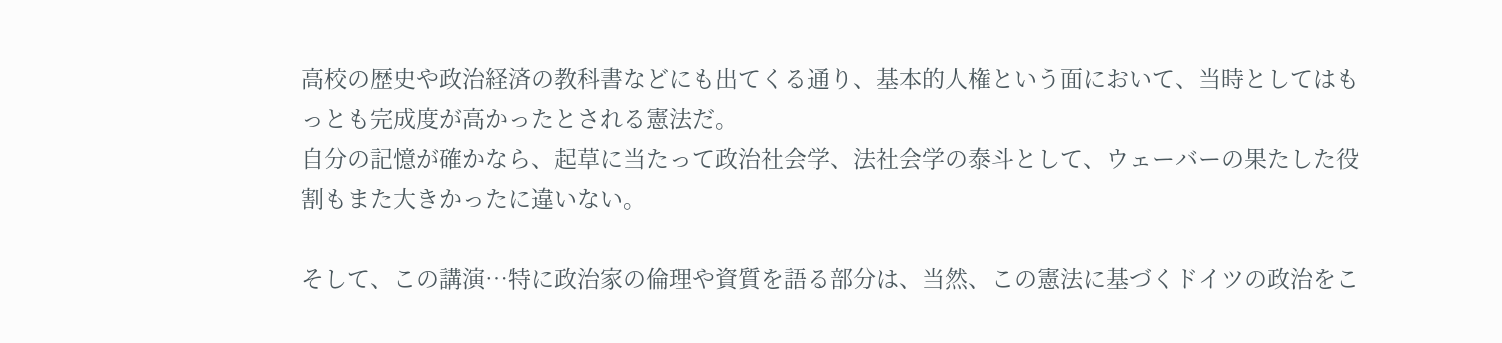高校の歴史や政治経済の教科書などにも出てくる通り、基本的人権という面において、当時としてはもっとも完成度が高かったとされる憲法だ。
自分の記憶が確かなら、起草に当たって政治社会学、法社会学の泰斗として、ウェーバーの果たした役割もまた大きかったに違いない。

そして、この講演…特に政治家の倫理や資質を語る部分は、当然、この憲法に基づくドイツの政治をこ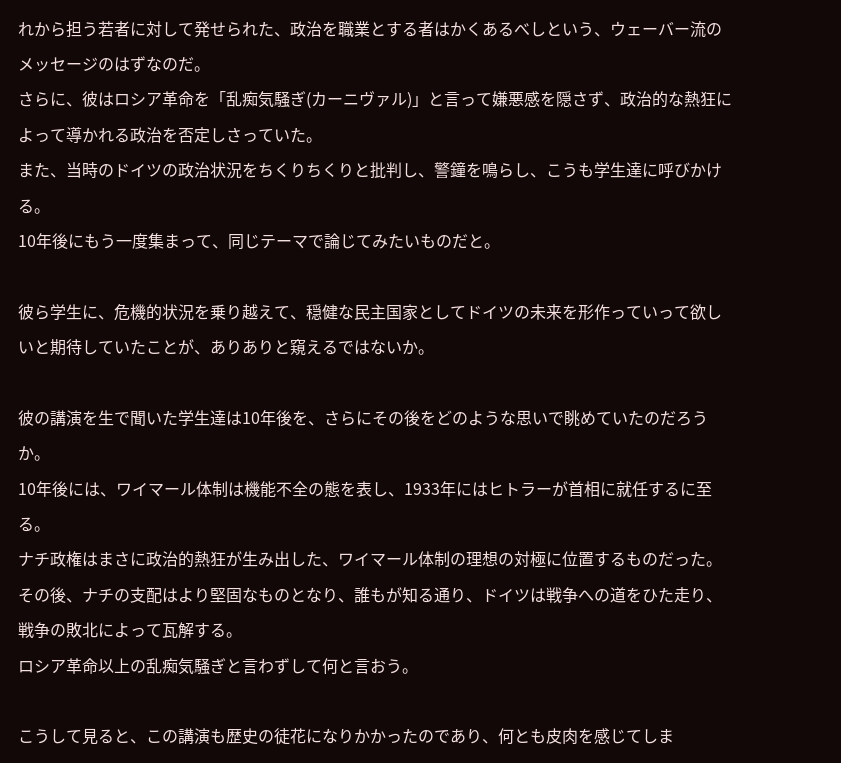れから担う若者に対して発せられた、政治を職業とする者はかくあるべしという、ウェーバー流のメッセージのはずなのだ。
さらに、彼はロシア革命を「乱痴気騒ぎ(カーニヴァル)」と言って嫌悪感を隠さず、政治的な熱狂によって導かれる政治を否定しさっていた。
また、当時のドイツの政治状況をちくりちくりと批判し、警鐘を鳴らし、こうも学生達に呼びかける。
10年後にもう一度集まって、同じテーマで論じてみたいものだと。

彼ら学生に、危機的状況を乗り越えて、穏健な民主国家としてドイツの未来を形作っていって欲しいと期待していたことが、ありありと窺えるではないか。

彼の講演を生で聞いた学生達は10年後を、さらにその後をどのような思いで眺めていたのだろうか。
10年後には、ワイマール体制は機能不全の態を表し、1933年にはヒトラーが首相に就任するに至る。
ナチ政権はまさに政治的熱狂が生み出した、ワイマール体制の理想の対極に位置するものだった。
その後、ナチの支配はより堅固なものとなり、誰もが知る通り、ドイツは戦争への道をひた走り、戦争の敗北によって瓦解する。
ロシア革命以上の乱痴気騒ぎと言わずして何と言おう。

こうして見ると、この講演も歴史の徒花になりかかったのであり、何とも皮肉を感じてしま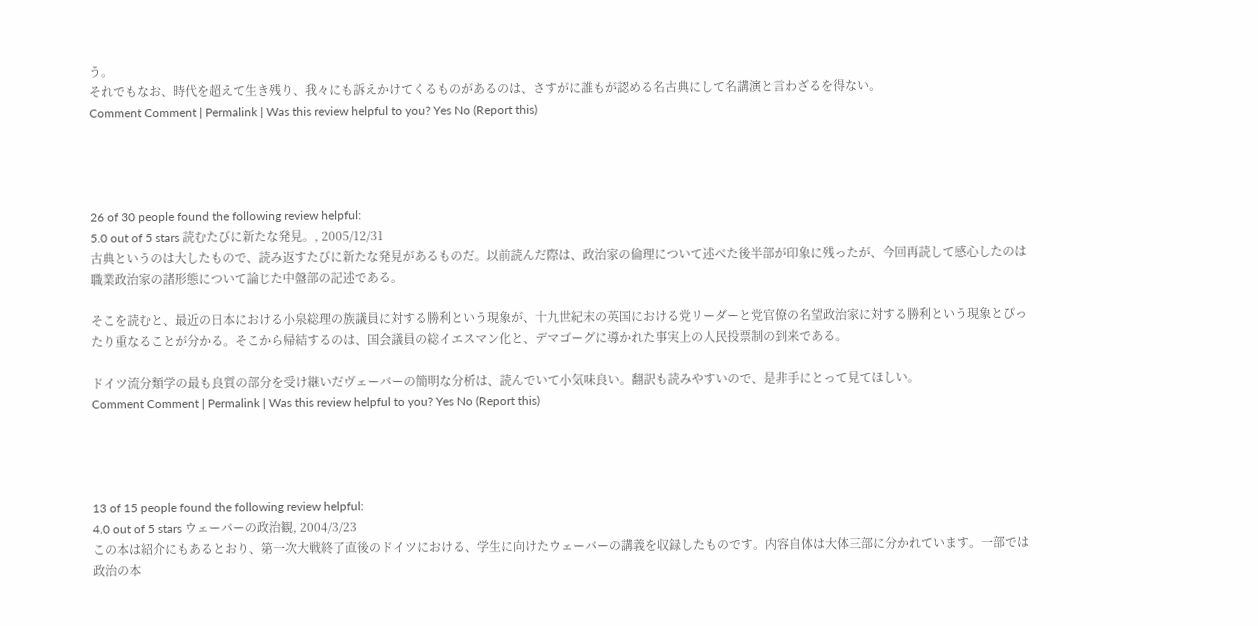う。
それでもなお、時代を超えて生き残り、我々にも訴えかけてくるものがあるのは、さすがに誰もが認める名古典にして名講演と言わざるを得ない。
Comment Comment | Permalink | Was this review helpful to you? Yes No (Report this)




26 of 30 people found the following review helpful:
5.0 out of 5 stars 読むたびに新たな発見。, 2005/12/31
古典というのは大したもので、読み返すたびに新たな発見があるものだ。以前読んだ際は、政治家の倫理について述べた後半部が印象に残ったが、今回再読して感心したのは職業政治家の諸形態について論じた中盤部の記述である。

そこを読むと、最近の日本における小泉総理の族議員に対する勝利という現象が、十九世紀末の英国における党リーダーと党官僚の名望政治家に対する勝利という現象とぴったり重なることが分かる。そこから帰結するのは、国会議員の総イエスマン化と、デマゴーグに導かれた事実上の人民投票制の到来である。

ドイツ流分類学の最も良質の部分を受け継いだヴェーバーの簡明な分析は、読んでいて小気味良い。翻訳も読みやすいので、是非手にとって見てほしい。
Comment Comment | Permalink | Was this review helpful to you? Yes No (Report this)




13 of 15 people found the following review helpful:
4.0 out of 5 stars ウェーバーの政治観, 2004/3/23
この本は紹介にもあるとおり、第一次大戦終了直後のドイツにおける、学生に向けたウェーバーの講義を収録したものです。内容自体は大体三部に分かれています。一部では政治の本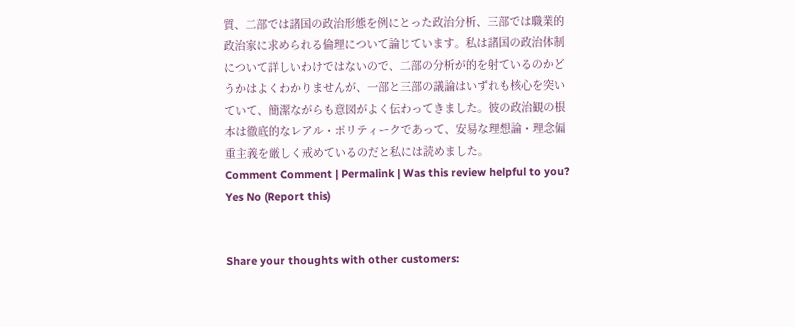質、二部では諸国の政治形態を例にとった政治分析、三部では職業的政治家に求められる倫理について論じています。私は諸国の政治体制について詳しいわけではないので、二部の分析が的を射ているのかどうかはよくわかりませんが、一部と三部の議論はいずれも核心を突いていて、簡潔ながらも意図がよく伝わってきました。彼の政治観の根本は徹底的なレアル・ポリティークであって、安易な理想論・理念偏重主義を厳しく戒めているのだと私には読めました。
Comment Comment | Permalink | Was this review helpful to you? Yes No (Report this)


Share your thoughts with other customers: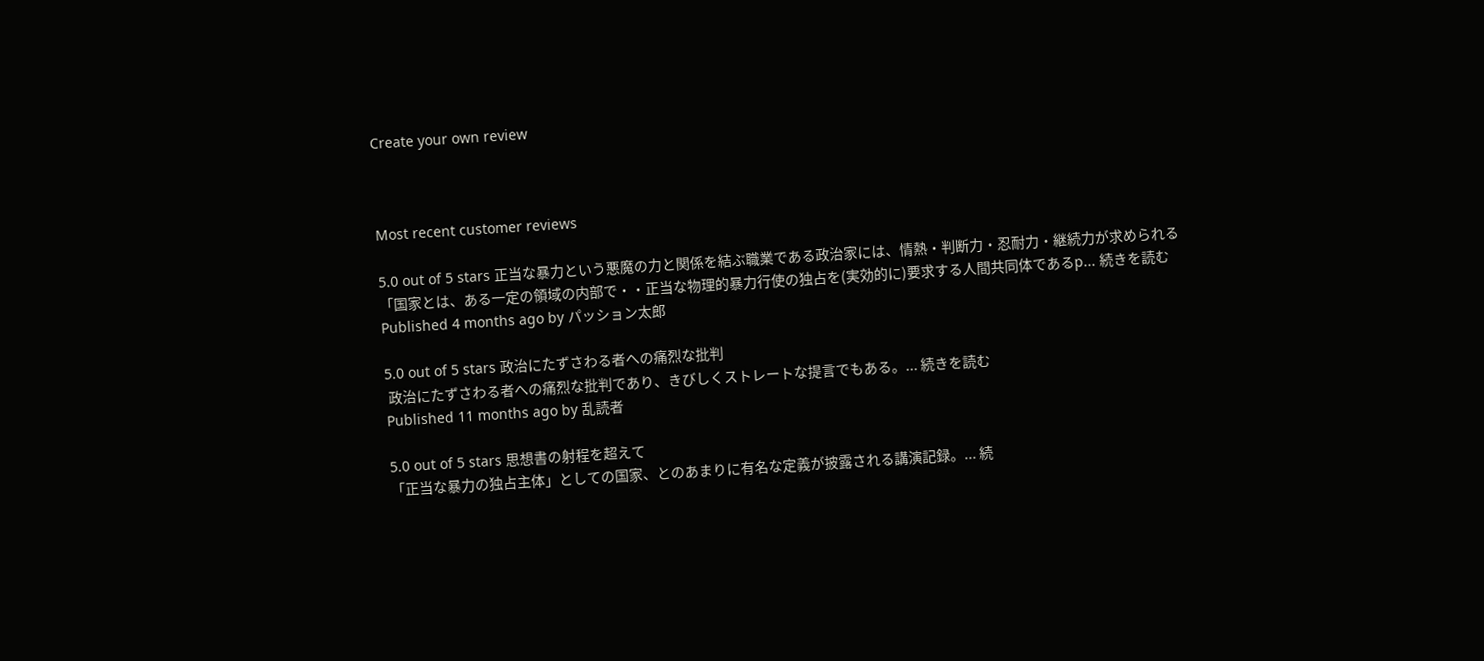Create your own review



Most recent customer reviews

5.0 out of 5 stars 正当な暴力という悪魔の力と関係を結ぶ職業である政治家には、情熱・判断力・忍耐力・継続力が求められる
「国家とは、ある一定の領域の内部で・・正当な物理的暴力行使の独占を(実効的に)要求する人間共同体であるp... 続きを読む
Published 4 months ago by パッション太郎

5.0 out of 5 stars 政治にたずさわる者への痛烈な批判
 政治にたずさわる者への痛烈な批判であり、きびしくストレートな提言でもある。... 続きを読む
Published 11 months ago by 乱読者

5.0 out of 5 stars 思想書の射程を超えて
「正当な暴力の独占主体」としての国家、とのあまりに有名な定義が披露される講演記録。... 続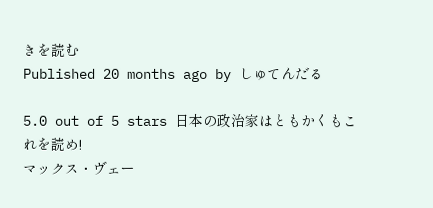きを読む
Published 20 months ago by しゅてんだる

5.0 out of 5 stars 日本の政治家はともかくもこれを読め!
マックス・ヴェー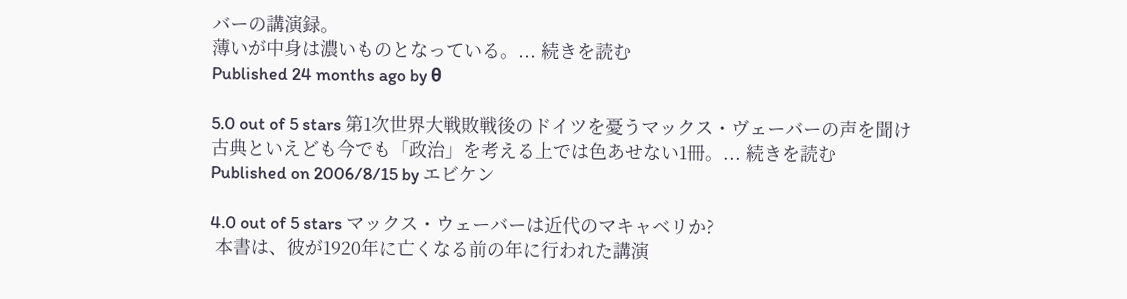バーの講演録。
薄いが中身は濃いものとなっている。... 続きを読む
Published 24 months ago by θ

5.0 out of 5 stars 第1次世界大戦敗戦後のドイツを憂うマックス・ヴェーバーの声を聞け
古典といえども今でも「政治」を考える上では色あせない1冊。... 続きを読む
Published on 2006/8/15 by エビケン

4.0 out of 5 stars マックス・ウェーバーは近代のマキャベリか?
 本書は、彼が1920年に亡くなる前の年に行われた講演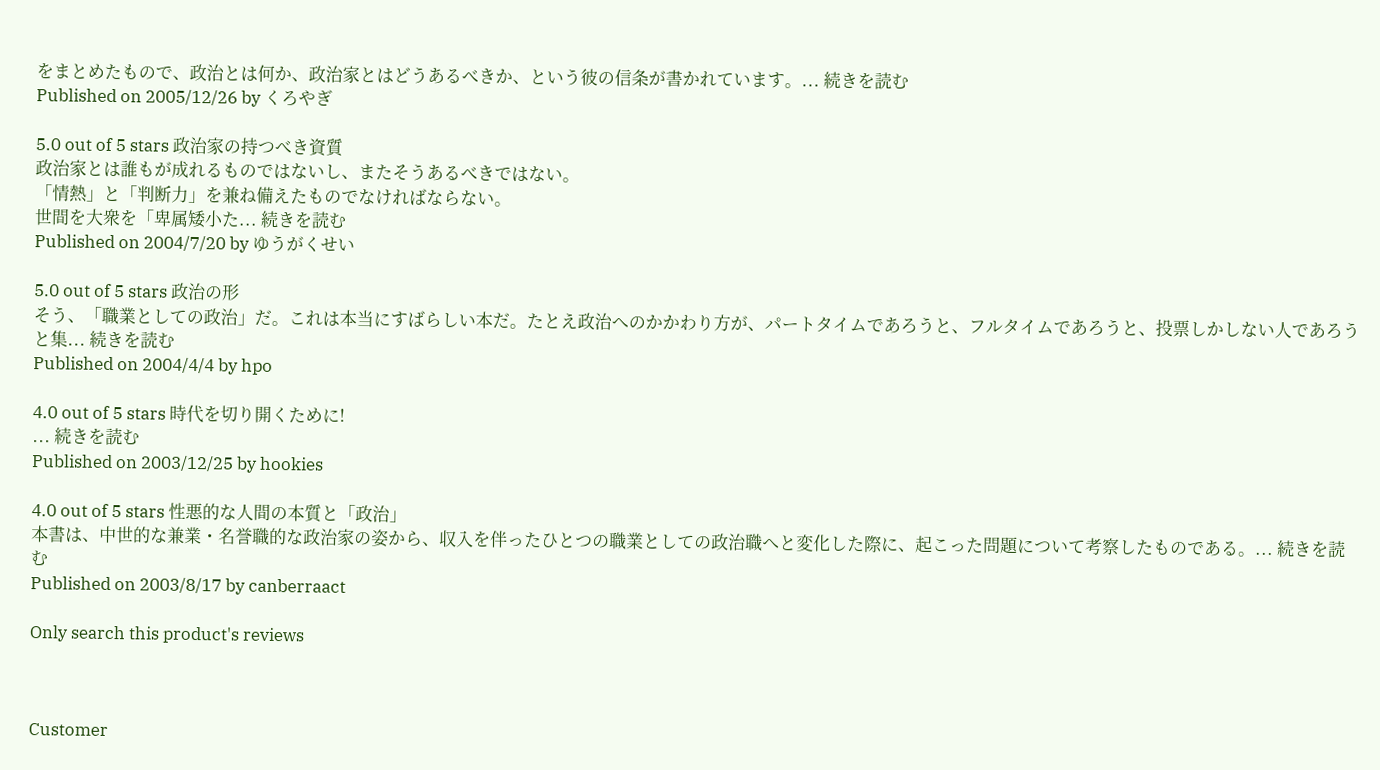をまとめたもので、政治とは何か、政治家とはどうあるべきか、という彼の信条が書かれています。... 続きを読む
Published on 2005/12/26 by くろやぎ

5.0 out of 5 stars 政治家の持つべき資質
政治家とは誰もが成れるものではないし、またそうあるべきではない。
「情熱」と「判断力」を兼ね備えたものでなければならない。
世間を大衆を「卑属矮小た... 続きを読む
Published on 2004/7/20 by ゆうがくせい

5.0 out of 5 stars 政治の形
そう、「職業としての政治」だ。これは本当にすばらしい本だ。たとえ政治へのかかわり方が、パートタイムであろうと、フルタイムであろうと、投票しかしない人であろうと集... 続きを読む
Published on 2004/4/4 by hpo

4.0 out of 5 stars 時代を切り開くために!
... 続きを読む
Published on 2003/12/25 by hookies

4.0 out of 5 stars 性悪的な人間の本質と「政治」
本書は、中世的な兼業・名誉職的な政治家の姿から、収入を伴ったひとつの職業としての政治職へと変化した際に、起こった問題について考察したものである。... 続きを読む
Published on 2003/8/17 by canberraact

Only search this product's reviews



Customer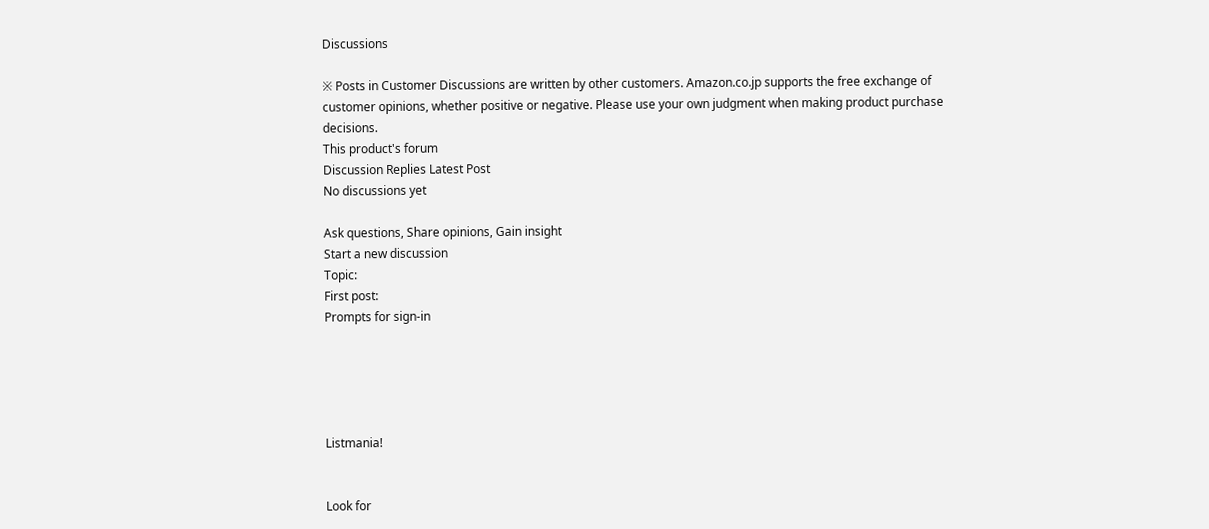Discussions

※ Posts in Customer Discussions are written by other customers. Amazon.co.jp supports the free exchange of customer opinions, whether positive or negative. Please use your own judgment when making product purchase decisions.
This product's forum
Discussion Replies Latest Post
No discussions yet

Ask questions, Share opinions, Gain insight
Start a new discussion
Topic:
First post:
Prompts for sign-in





Listmania!


Look for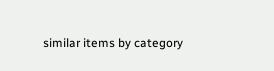similar items by category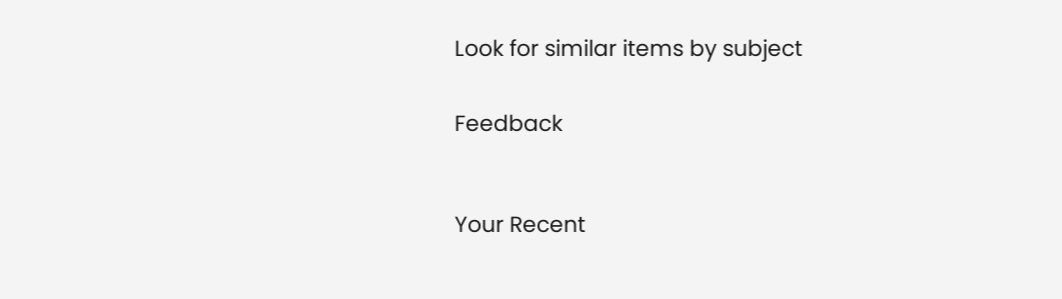Look for similar items by subject


Feedback



Your Recent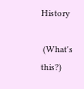History

 (What's this?)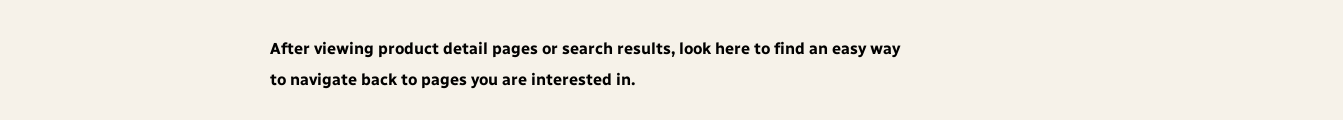After viewing product detail pages or search results, look here to find an easy way to navigate back to pages you are interested in.